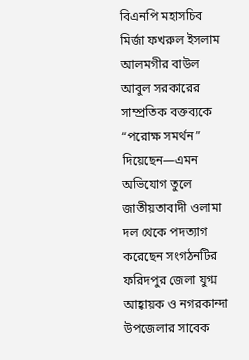বিএনপি মহাসচিব মির্জা ফখরুল ইসলাম আলমগীর বাউল আবুল সরকারের সাম্প্রতিক বক্তব্যকে “পরোক্ষ সমর্থন” দিয়েছেন—এমন অভিযোগ তুলে জাতীয়তাবাদী ওলামা দল থেকে পদত্যাগ করেছেন সংগঠনটির ফরিদপুর জেলা যুগ্ম আহ্বায়ক ও নগরকান্দা উপজেলার সাবেক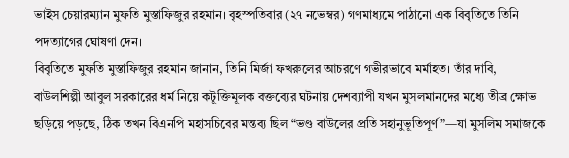ভাইস চেয়ারম্যান মুফতি মুস্তাফিজুর রহমান। বৃহস্পতিবার (২৭ নভেম্বর) গণমাধ্যমে পাঠানো এক বিবৃতিতে তিনি পদত্যাগের ঘোষণা দেন।
বিবৃতিতে মুফতি মুস্তাফিজুর রহমান জানান, তিনি মির্জা ফখরুলের আচরণে গভীরভাবে মর্মাহত। তাঁর দাবি, বাউলশিল্পী আবুল সরকারের ধর্ম নিয়ে কটূক্তিমূলক বক্তব্যের ঘটনায় দেশব্যাপী যখন মুসলমানদের মধ্যে তীব্র ক্ষোভ ছড়িয়ে পড়ছে, ঠিক তখন বিএনপি মহাসচিবের মন্তব্য ছিল “ভণ্ড বাউলের প্রতি সহানুভূতিপূর্ণ”—যা মুসলিম সমাজকে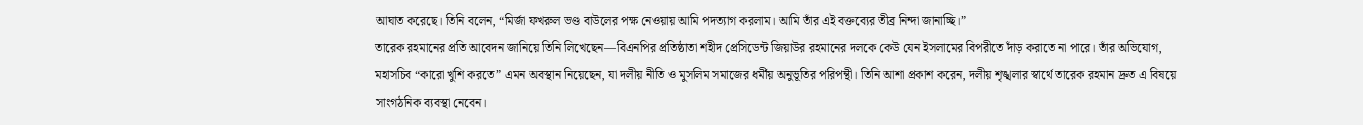আঘাত করেছে। তিনি বলেন, “মির্জা ফখরুল ভণ্ড বাউলের পক্ষ নেওয়ায় আমি পদত্যাগ করলাম। আমি তাঁর এই বক্তব্যের তীব্র নিন্দা জানাচ্ছি।”
তারেক রহমানের প্রতি আবেদন জানিয়ে তিনি লিখেছেন—বিএনপির প্রতিষ্ঠাতা শহীদ প্রেসিডেন্ট জিয়াউর রহমানের দলকে কেউ যেন ইসলামের বিপরীতে দাঁড় করাতে না পারে। তাঁর অভিযোগ, মহাসচিব “কারো খুশি করতে” এমন অবস্থান নিয়েছেন, যা দলীয় নীতি ও মুসলিম সমাজের ধর্মীয় অনুভূতির পরিপন্থী। তিনি আশা প্রকাশ করেন, দলীয় শৃঙ্খলার স্বার্থে তারেক রহমান দ্রুত এ বিষয়ে সাংগঠনিক ব্যবস্থা নেবেন।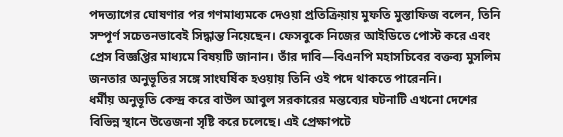পদত্যাগের ঘোষণার পর গণমাধ্যমকে দেওয়া প্রতিক্রিয়ায় মুফতি মুস্তাফিজ বলেন, তিনি সম্পূর্ণ সচেতনভাবেই সিদ্ধান্ত নিয়েছেন। ফেসবুকে নিজের আইডিতে পোস্ট করে এবং প্রেস বিজ্ঞপ্তির মাধ্যমে বিষয়টি জানান। তাঁর দাবি—বিএনপি মহাসচিবের বক্তব্য মুসলিম জনতার অনুভূতির সঙ্গে সাংঘর্ষিক হওয়ায় তিনি ওই পদে থাকতে পারেননি।
ধর্মীয় অনুভূতি কেন্দ্র করে বাউল আবুল সরকারের মন্তব্যের ঘটনাটি এখনো দেশের বিভিন্ন স্থানে উত্তেজনা সৃষ্টি করে চলেছে। এই প্রেক্ষাপটে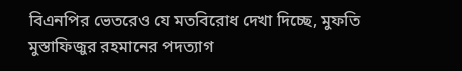বিএনপির ভেতরেও যে মতবিরোধ দেখা দিচ্ছে, মুফতি মুস্তাফিজুর রহমানের পদত্যাগ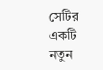সেটির একটি নতুন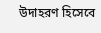উদাহরণ হিসেবে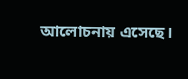আলোচনায় এসেছে।